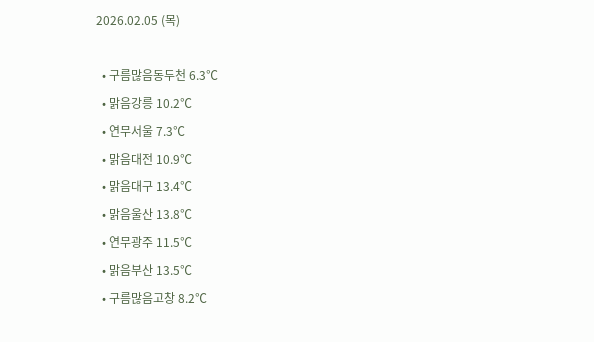2026.02.05 (목)

  • 구름많음동두천 6.3℃
  • 맑음강릉 10.2℃
  • 연무서울 7.3℃
  • 맑음대전 10.9℃
  • 맑음대구 13.4℃
  • 맑음울산 13.8℃
  • 연무광주 11.5℃
  • 맑음부산 13.5℃
  • 구름많음고창 8.2℃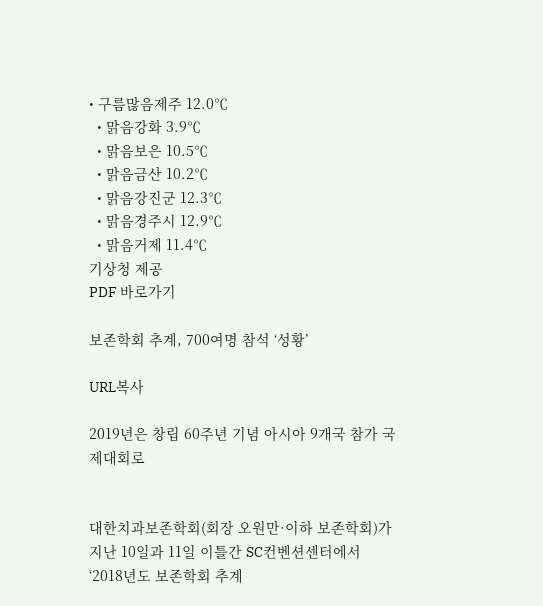• 구름많음제주 12.0℃
  • 맑음강화 3.9℃
  • 맑음보은 10.5℃
  • 맑음금산 10.2℃
  • 맑음강진군 12.3℃
  • 맑음경주시 12.9℃
  • 맑음거제 11.4℃
기상청 제공
PDF 바로가기

보존학회 추계, 700여명 참석 ‘성황’

URL복사

2019년은 창립 60주년 기념 아시아 9개국 참가 국제대회로


대한치과보존학회(회장 오원만·이하 보존학회)가 지난 10일과 11일 이틀간 SC컨벤션센터에서 ‘2018년도 보존학회 추계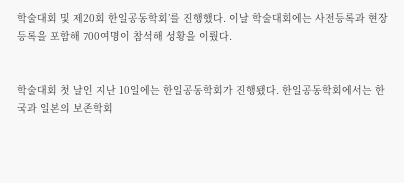학술대회 및 제20회 한일공동학회’를 진행했다. 이날 학술대회에는 사전등록과 현장등록을 포함해 700여명이 참석해 성황을 이뤘다.


학술대회 첫 날인 지난 10일에는 한일공동학회가 진행됐다. 한일공동학회에서는 한국과 일본의 보존학회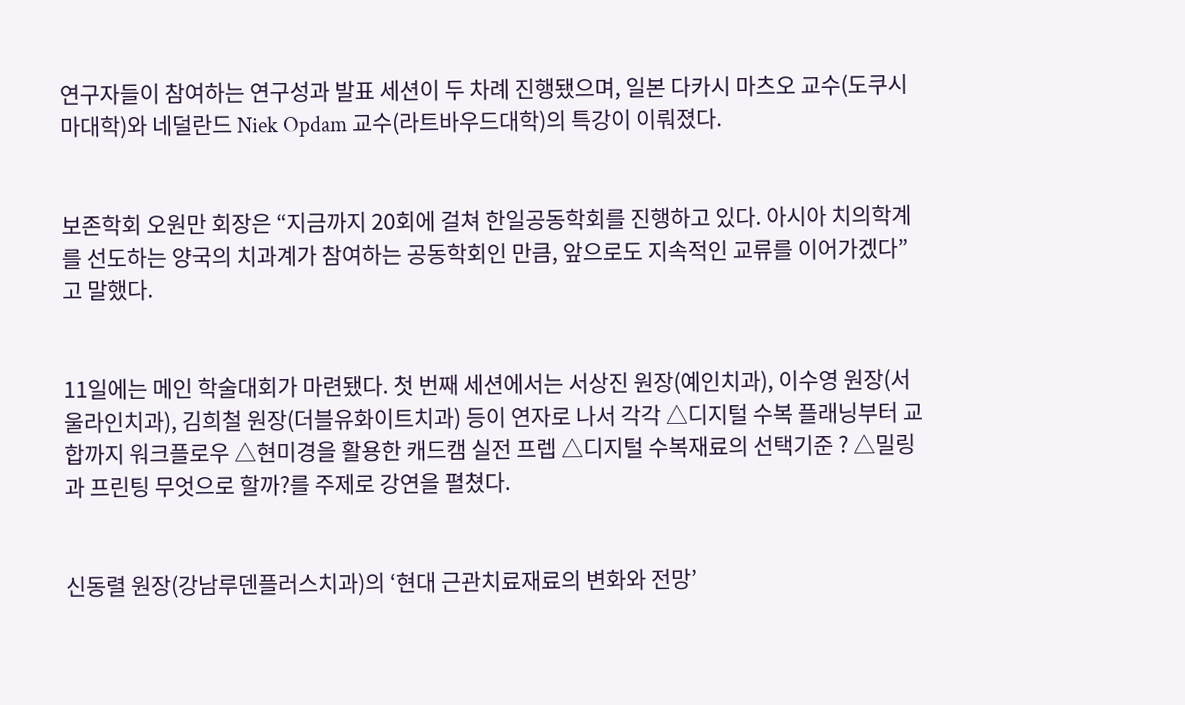연구자들이 참여하는 연구성과 발표 세션이 두 차례 진행됐으며, 일본 다카시 마츠오 교수(도쿠시마대학)와 네덜란드 Niek Opdam 교수(라트바우드대학)의 특강이 이뤄졌다.


보존학회 오원만 회장은 “지금까지 20회에 걸쳐 한일공동학회를 진행하고 있다. 아시아 치의학계를 선도하는 양국의 치과계가 참여하는 공동학회인 만큼, 앞으로도 지속적인 교류를 이어가겠다”고 말했다.


11일에는 메인 학술대회가 마련됐다. 첫 번째 세션에서는 서상진 원장(예인치과), 이수영 원장(서울라인치과), 김희철 원장(더블유화이트치과) 등이 연자로 나서 각각 △디지털 수복 플래닝부터 교합까지 워크플로우 △현미경을 활용한 캐드캠 실전 프렙 △디지털 수복재료의 선택기준 ? △밀링과 프린팅 무엇으로 할까?를 주제로 강연을 펼쳤다.


신동렬 원장(강남루덴플러스치과)의 ‘현대 근관치료재료의 변화와 전망’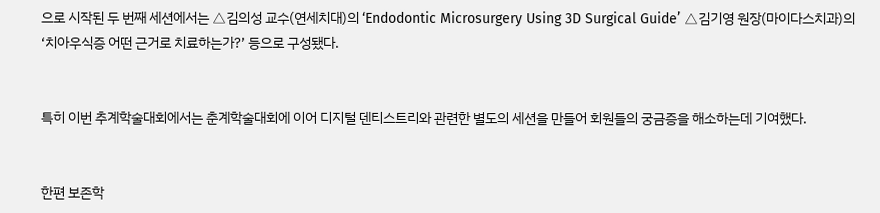으로 시작된 두 번째 세션에서는 △김의성 교수(연세치대)의 ‘Endodontic Microsurgery Using 3D Surgical Guide’ △김기영 원장(마이다스치과)의 ‘치아우식증 어떤 근거로 치료하는가?’ 등으로 구성됐다.


특히 이번 추계학술대회에서는 춘계학술대회에 이어 디지털 덴티스트리와 관련한 별도의 세션을 만들어 회원들의 궁금증을 해소하는데 기여했다.


한편 보존학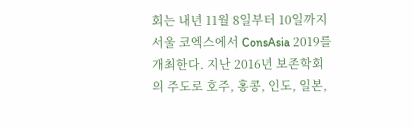회는 내년 11월 8일부터 10일까지 서울 코엑스에서 ConsAsia 2019를 개최한다. 지난 2016년 보존학회의 주도로 호주, 홍콩, 인도, 일본,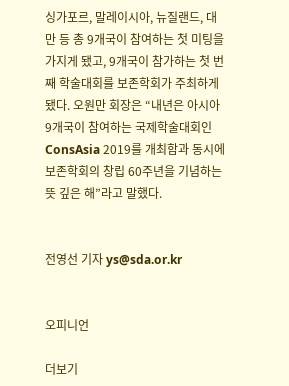싱가포르, 말레이시아, 뉴질랜드, 대만 등 총 9개국이 참여하는 첫 미팅을 가지게 됐고, 9개국이 참가하는 첫 번째 학술대회를 보존학회가 주최하게 됐다. 오원만 회장은 “내년은 아시아 9개국이 참여하는 국제학술대회인 ConsAsia 2019를 개최함과 동시에 보존학회의 창립 60주년을 기념하는 뜻 깊은 해”라고 말했다.


전영선 기자 ys@sda.or.kr


오피니언

더보기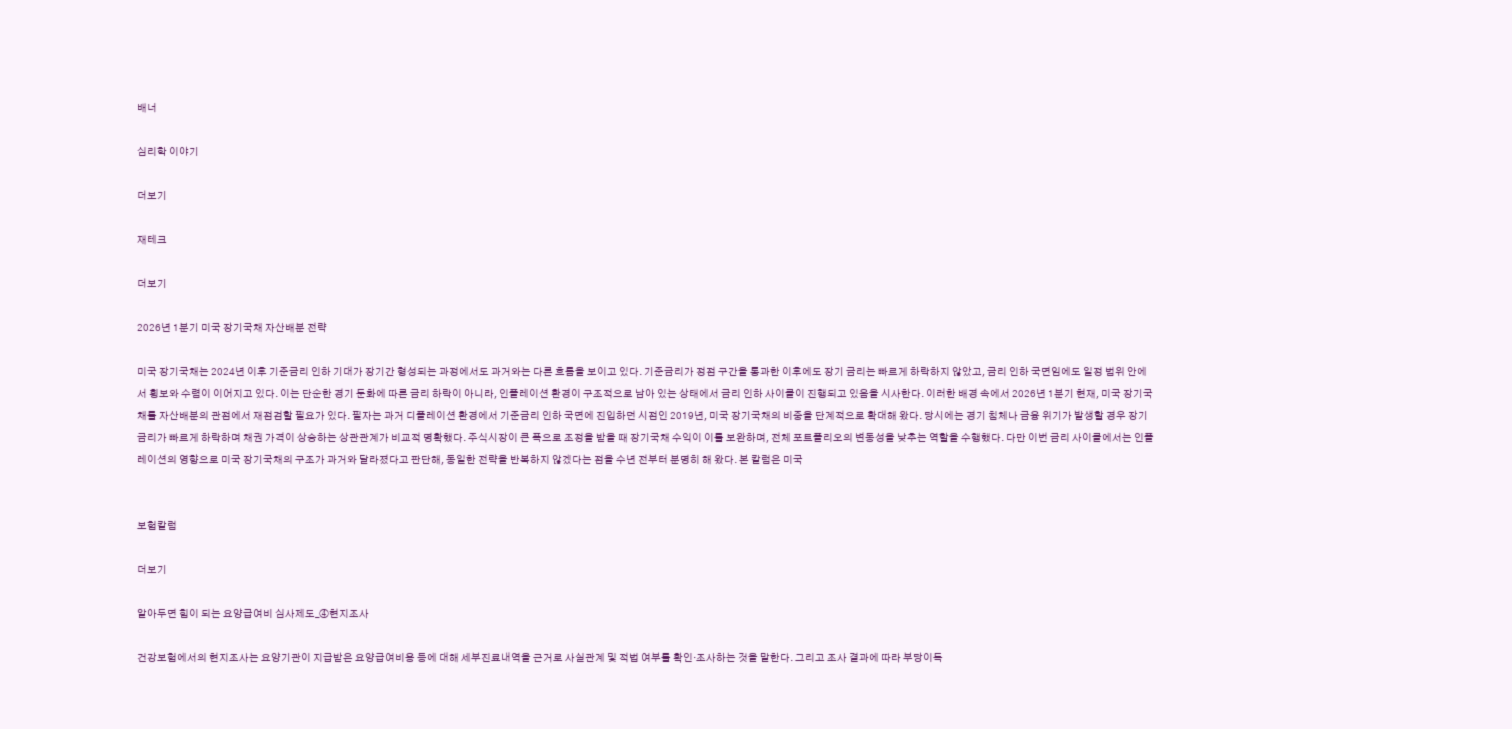배너

심리학 이야기

더보기

재테크

더보기

2026년 1분기 미국 장기국채 자산배분 전략

미국 장기국채는 2024년 이후 기준금리 인하 기대가 장기간 형성되는 과정에서도 과거와는 다른 흐름을 보이고 있다. 기준금리가 정점 구간을 통과한 이후에도 장기 금리는 빠르게 하락하지 않았고, 금리 인하 국면임에도 일정 범위 안에서 횡보와 수렴이 이어지고 있다. 이는 단순한 경기 둔화에 따른 금리 하락이 아니라, 인플레이션 환경이 구조적으로 남아 있는 상태에서 금리 인하 사이클이 진행되고 있음을 시사한다. 이러한 배경 속에서 2026년 1분기 현재, 미국 장기국채를 자산배분의 관점에서 재점검할 필요가 있다. 필자는 과거 디플레이션 환경에서 기준금리 인하 국면에 진입하던 시점인 2019년, 미국 장기국채의 비중을 단계적으로 확대해 왔다. 당시에는 경기 침체나 금융 위기가 발생할 경우 장기 금리가 빠르게 하락하며 채권 가격이 상승하는 상관관계가 비교적 명확했다. 주식시장이 큰 폭으로 조정을 받을 때 장기국채 수익이 이를 보완하며, 전체 포트폴리오의 변동성을 낮추는 역할을 수행했다. 다만 이번 금리 사이클에서는 인플레이션의 영향으로 미국 장기국채의 구조가 과거와 달라졌다고 판단해, 동일한 전략을 반복하지 않겠다는 점을 수년 전부터 분명히 해 왔다. 본 칼럼은 미국


보험칼럼

더보기

알아두면 힘이 되는 요양급여비 심사제도_④현지조사

건강보험에서의 현지조사는 요양기관이 지급받은 요양급여비용 등에 대해 세부진료내역을 근거로 사실관계 및 적법 여부를 확인·조사하는 것을 말한다. 그리고 조사 결과에 따라 부당이득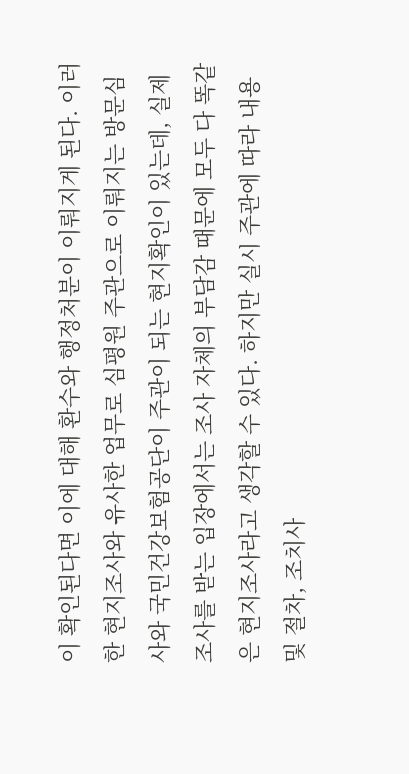이 확인된다면 이에 대해 환수와 행정처분이 이뤄지게 된다. 이러한 현지조사와 유사한 업무로 심평원 주관으로 이뤄지는 방문심사와 국민건강보험공단이 주관이 되는 현지확인이 있는데, 실제 조사를 받는 입장에서는 조사 자체의 부담감 때문에 모두 다 똑같은 현지조사라고 생각할 수 있다. 하지만 실시 주관에 따라 내용 및 절차, 조치사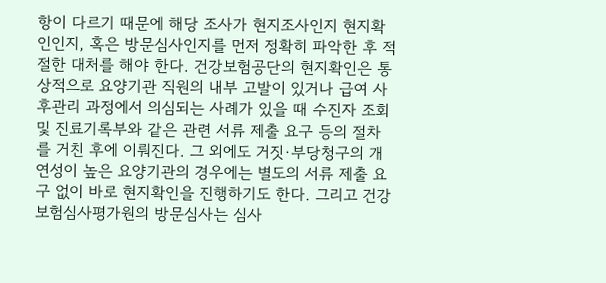항이 다르기 때문에 해당 조사가 현지조사인지 현지확인인지, 혹은 방문심사인지를 먼저 정확히 파악한 후 적절한 대처를 해야 한다. 건강보험공단의 현지확인은 통상적으로 요양기관 직원의 내부 고발이 있거나 급여 사후관리 과정에서 의심되는 사례가 있을 때 수진자 조회 및 진료기록부와 같은 관련 서류 제출 요구 등의 절차를 거친 후에 이뤄진다. 그 외에도 거짓·부당청구의 개연성이 높은 요양기관의 경우에는 별도의 서류 제출 요구 없이 바로 현지확인을 진행하기도 한다. 그리고 건강보험심사평가원의 방문심사는 심사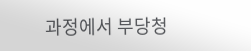과정에서 부당청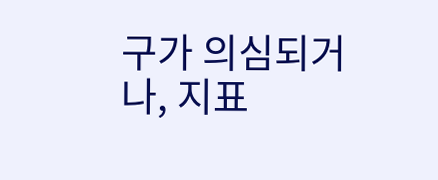구가 의심되거나, 지표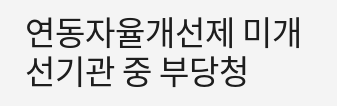연동자율개선제 미개선기관 중 부당청